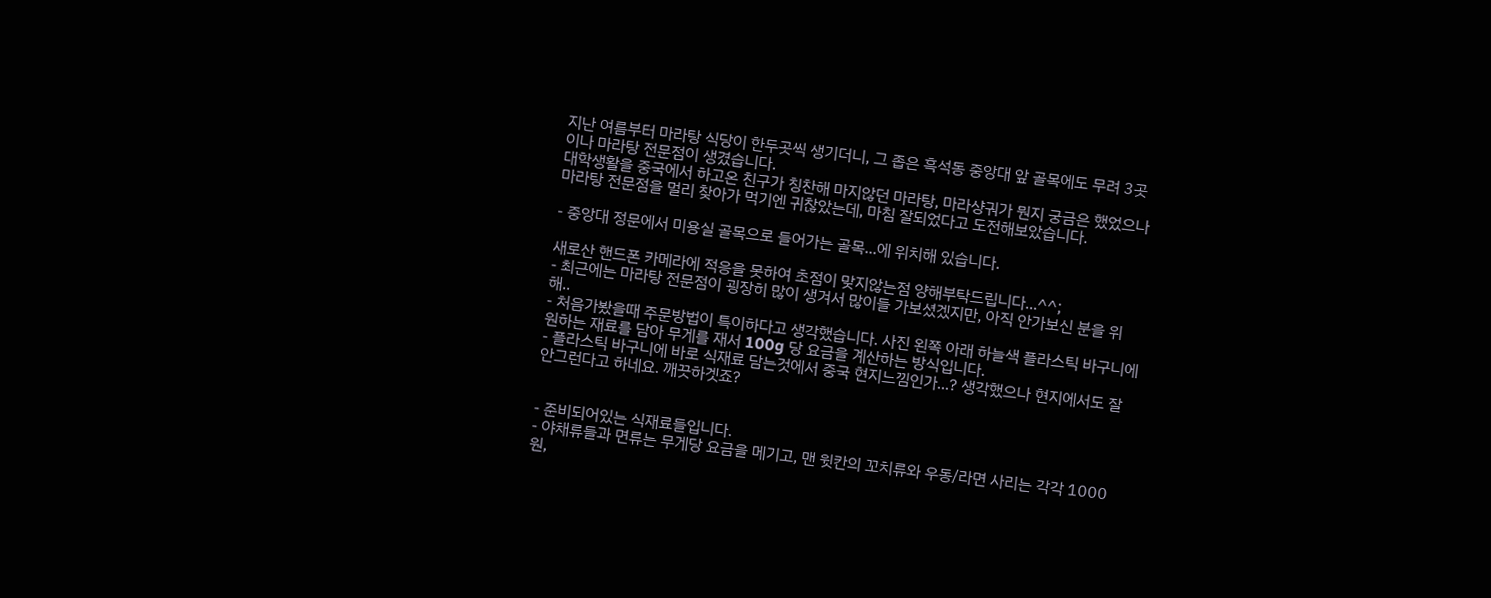지난 여름부터 마라탕 식당이 한두곳씩 생기더니, 그 좁은 흑석동 중앙대 앞 골목에도 무려 3곳이나 마라탕 전문점이 생겼습니다.
대학생활을 중국에서 하고온 친구가 칭찬해 마지않던 마라탕, 마라샹궈가 뭔지 궁금은 했었으나 마라탕 전문점을 멀리 찾아가 먹기엔 귀찮았는데, 마침 잘되었다고 도전해보았습니다.

- 중앙대 정문에서 미용실 골목으로 들어가는 골목...에 위치해 있습니다.

새로산 핸드폰 카메라에 적응을 못하여 초점이 맞지않는점 양해부탁드립니다...^^;
- 최근에는 마라탕 전문점이 굉장히 많이 생겨서 많이들 가보셨겠지만, 아직 안가보신 분을 위해..
- 처음가봤을때 주문방법이 특이하다고 생각했습니다. 사진 왼쪽 아래 하늘색 플라스틱 바구니에 원하는 재료를 담아 무게를 재서 100g 당 요금을 계산하는 방식입니다.
- 플라스틱 바구니에 바로 식재료 담는것에서 중국 현지느낌인가...? 생각했으나 현지에서도 잘 안그런다고 하네요. 깨끗하겟죠?


- 준비되어있는 식재료들입니다.
- 야채류들과 면류는 무게당 요금을 메기고, 맨 윗칸의 꼬치류와 우동/라면 사리는 각각 1000원,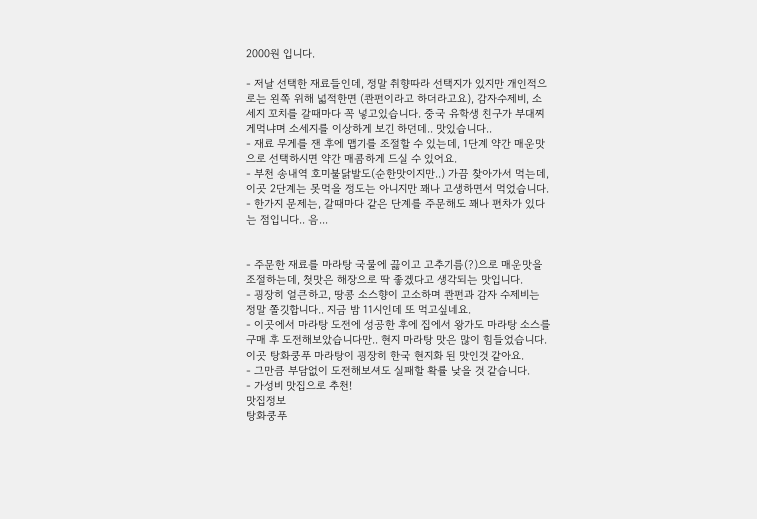2000원 입니다.

- 저날 선택한 재료들인데, 정말 취향따라 선택지가 있지만 개인적으로는 왼쪽 위해 넓적한면 (콴펀이라고 하더라고요), 감자수제비, 소세지 꼬치를 갈때마다 꼭 넣고있습니다. 중국 유학생 친구가 부대찌게먹냐며 소세지를 이상하게 보긴 하던데.. 맛있습니다..
- 재료 무게를 잰 후에 맵기를 조절할 수 있는데, 1단계 약간 매운맛으로 선택하시면 약간 매콤하게 드실 수 있어요.
- 부천 송내역 호미불닭발도(순한맛이지만..) 가끔 찾아가서 먹는데, 이곳 2단계는 못먹을 정도는 아니지만 꽤나 고생하면서 먹었습니다.
- 한가지 문제는, 갈때마다 같은 단계를 주문해도 꽤나 편차가 있다는 점입니다.. 음...


- 주문한 재료를 마라탕 국물에 끓이고 고추기름(?)으로 매운맛을 조절하는데, 첫맛은 해장으로 딱 좋겠다고 생각되는 맛입니다.
- 굉장히 얼큰하고, 땅콩 소스향이 고소하며 콴펀과 감자 수제비는 정말 쫄깃합니다.. 지금 밤 11시인데 또 먹고싶네요.
- 이곳에서 마라탕 도전에 성공한 후에 집에서 왕가도 마라탕 소스를 구매 후 도전해보았습니다만.. 현지 마라탕 맛은 많이 힘들었습니다. 이곳 탕화쿵푸 마라탕이 굉장히 한국 현지화 된 맛인것 같아요.
- 그만큼 부담없이 도전해보셔도 실패할 확률 낮을 것 같습니다.
- 가성비 맛집으로 추천!
맛집정보
탕화쿵푸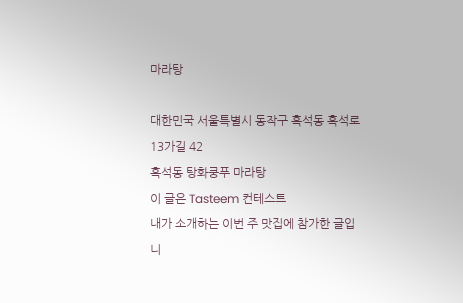마라탕

대한민국 서울특별시 동작구 흑석동 흑석로13가길 42
흑석동 탕화쿵푸 마라탕
이 글은 Tasteem 컨테스트
내가 소개하는 이번 주 맛집에 참가한 글입니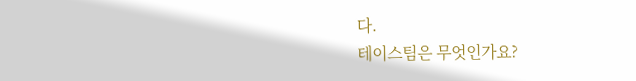다.
테이스팀은 무엇인가요?